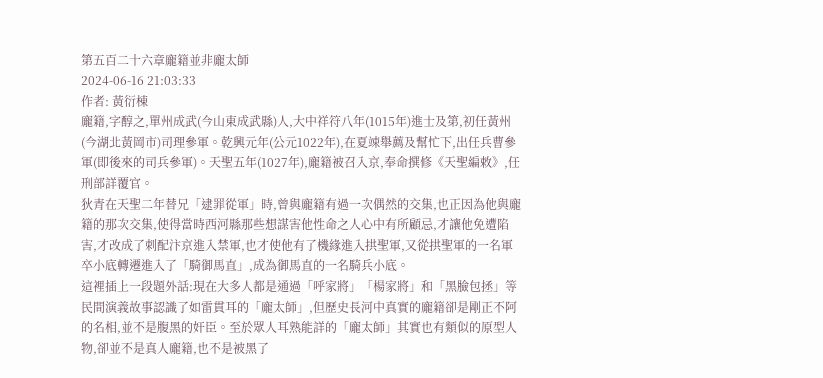第五百二十六章龐籍並非龐太師
2024-06-16 21:03:33
作者: 黃衍棟
龐籍,字醇之,單州成武(今山東成武縣)人,大中祥符八年(1015年)進士及第,初任黃州(今湖北黃岡市)司理參軍。乾興元年(公元1022年),在夏竦舉薦及幫忙下,出任兵曹參軍(即後來的司兵參軍)。天聖五年(1027年),龐籍被召入京,奉命撰修《天聖編敕》,任刑部詳覆官。
狄青在天聖二年替兄「逮罪從軍」時,曾與龐籍有過一次偶然的交集,也正因為他與龐籍的那次交集,使得當時西河縣那些想謀害他性命之人心中有所顧忌,才讓他免遭陷害,才改成了刺配汴京進入禁軍,也才使他有了機緣進入拱聖軍,又從拱聖軍的一名軍卒小底轉遷進入了「騎御馬直」,成為御馬直的一名騎兵小底。
這裡插上一段題外話:現在大多人都是通過「呼家將」「楊家將」和「黑臉包拯」等民間演義故事認識了如雷貫耳的「龐太師」,但歷史長河中真實的龐籍卻是剛正不阿的名相,並不是腹黑的奸臣。至於眾人耳熟能詳的「龐太師」其實也有類似的原型人物,卻並不是真人龐籍,也不是被黑了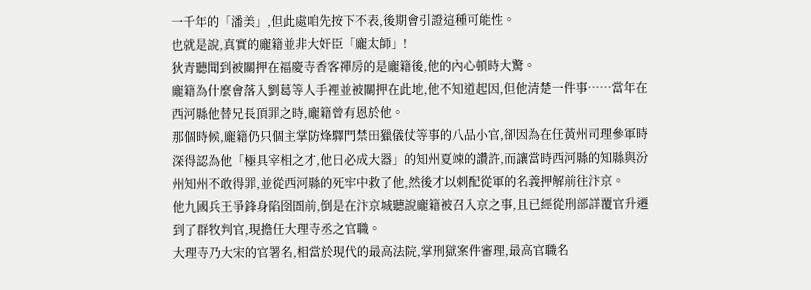一千年的「潘美」,但此處咱先按下不表,後期會引證這種可能性。
也就是說,真實的龐籍並非大奸臣「龐太師」!
狄青聽聞到被關押在福慶寺香客禪房的是龐籍後,他的內心頓時大驚。
龐籍為什麼會落入劉葛等人手裡並被關押在此地,他不知道起因,但他清楚一件事……當年在西河縣他替兄長頂罪之時,龐籍曾有恩於他。
那個時候,龐籍仍只個主掌防烽驛門禁田獵儀仗等事的八品小官,卻因為在任黃州司理參軍時深得認為他「極具宰相之才,他日必成大器」的知州夏竦的讚許,而讓當時西河縣的知縣與汾州知州不敢得罪,並從西河縣的死牢中救了他,然後才以刺配從軍的名義押解前往汴京。
他九國兵王爭鋒身陷囹圄前,倒是在汴京城聽說龐籍被召入京之事,且已經從刑部詳覆官升遷到了群牧判官,現擔任大理寺丞之官職。
大理寺乃大宋的官署名,相當於現代的最高法院,掌刑獄案件審理,最高官職名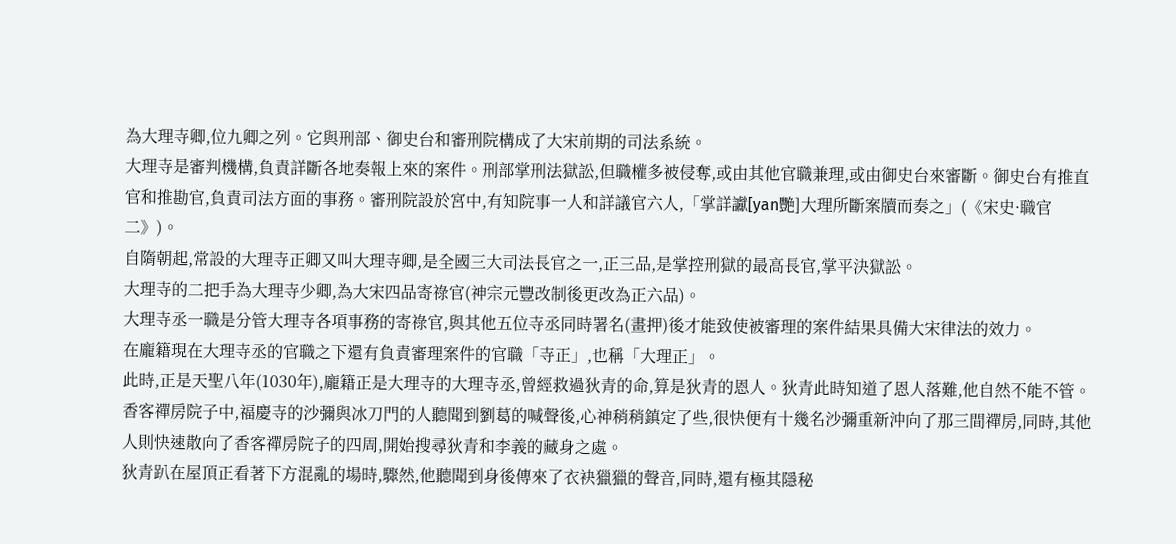為大理寺卿,位九卿之列。它與刑部、御史台和審刑院構成了大宋前期的司法系統。
大理寺是審判機構,負責詳斷各地奏報上來的案件。刑部掌刑法獄訟,但職權多被侵奪,或由其他官職兼理,或由御史台來審斷。御史台有推直官和推勘官,負責司法方面的事務。審刑院設於宮中,有知院事一人和詳議官六人,「掌詳讞[yan艷]大理所斷案牘而奏之」(《宋史·職官二》)。
自隋朝起,常設的大理寺正卿又叫大理寺卿,是全國三大司法長官之一,正三品,是掌控刑獄的最高長官,掌平決獄訟。
大理寺的二把手為大理寺少卿,為大宋四品寄祿官(神宗元豐改制後更改為正六品)。
大理寺丞一職是分管大理寺各項事務的寄祿官,與其他五位寺丞同時署名(畫押)後才能致使被審理的案件結果具備大宋律法的效力。
在龐籍現在大理寺丞的官職之下還有負責審理案件的官職「寺正」,也稱「大理正」。
此時,正是天聖八年(1030年),龐籍正是大理寺的大理寺丞,曾經救過狄青的命,算是狄青的恩人。狄青此時知道了恩人落難,他自然不能不管。
香客禪房院子中,福慶寺的沙彌與冰刀門的人聽聞到劉葛的喊聲後,心神稍稍鎮定了些,很快便有十幾名沙彌重新沖向了那三間禪房,同時,其他人則快速散向了香客禪房院子的四周,開始搜尋狄青和李義的藏身之處。
狄青趴在屋頂正看著下方混亂的場時,驟然,他聽聞到身後傳來了衣袂獵獵的聲音,同時,還有極其隱秘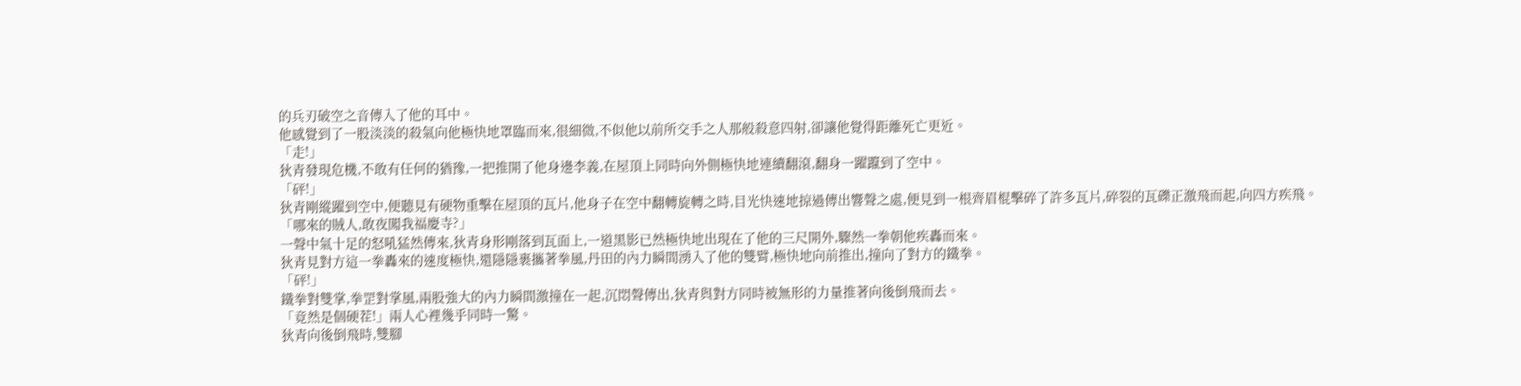的兵刃破空之音傳入了他的耳中。
他感覺到了一股淡淡的殺氣向他極快地罩臨而來,很細微,不似他以前所交手之人那般殺意四射,卻讓他覺得距離死亡更近。
「走!」
狄青發現危機,不敢有任何的猶豫,一把推開了他身邊李義,在屋頂上同時向外側極快地連續翻滾,翻身一躍躥到了空中。
「砰!」
狄青剛縱躍到空中,便聽見有硬物重擊在屋頂的瓦片,他身子在空中翻轉旋轉之時,目光快速地掠過傳出響聲之處,便見到一根齊眉棍擊碎了許多瓦片,碎裂的瓦礫正激飛而起,向四方疾飛。
「哪來的賊人,敢夜闖我福慶寺?」
一聲中氣十足的怒吼猛然傳來,狄青身形剛落到瓦面上,一道黑影已然極快地出現在了他的三尺開外,驟然一拳朝他疾轟而來。
狄青見對方這一拳轟來的速度極快,還隱隱裹攜著拳風,丹田的內力瞬間湧入了他的雙臂,極快地向前推出,撞向了對方的鐵拳。
「砰!」
鐵拳對雙掌,拳罡對掌風,兩股強大的內力瞬間激撞在一起,沉悶聲傳出,狄青與對方同時被無形的力量推著向後倒飛而去。
「竟然是個硬茬!」兩人心裡幾乎同時一驚。
狄青向後倒飛時,雙腳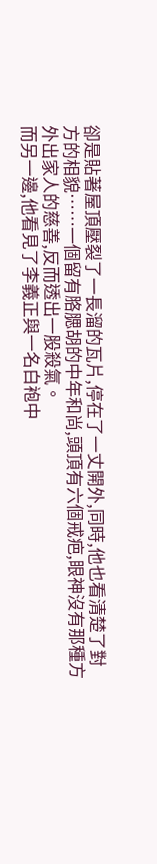卻是貼著屋頂壓裂了一長溜的瓦片,停在了一丈開外,同時,他也看清楚了對方的相貌……一個留有胳腮胡的中年和尚,頭頂有六個戒疤,眼神沒有那種方外出家人的慈善,反而透出一股殺氣。
而另一邊,他看見了李義正與一名白袍中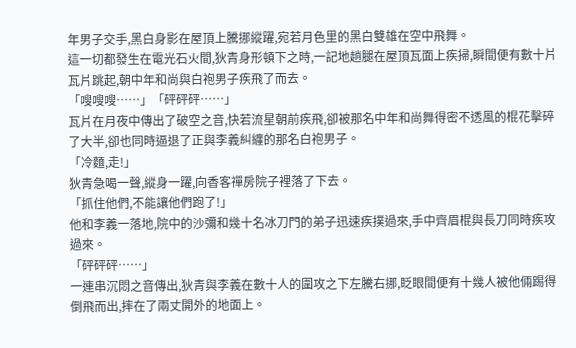年男子交手,黑白身影在屋頂上騰挪縱躍,宛若月色里的黑白雙雄在空中飛舞。
這一切都發生在電光石火間,狄青身形頓下之時,一記地趟腿在屋頂瓦面上疾掃,瞬間便有數十片瓦片跳起,朝中年和尚與白袍男子疾飛了而去。
「嗖嗖嗖……」「砰砰砰……」
瓦片在月夜中傳出了破空之音,快若流星朝前疾飛,卻被那名中年和尚舞得密不透風的棍花擊碎了大半,卻也同時逼退了正與李義糾纏的那名白袍男子。
「冷麵,走!」
狄青急喝一聲,縱身一躍,向香客禪房院子裡落了下去。
「抓住他們,不能讓他們跑了!」
他和李義一落地,院中的沙彌和幾十名冰刀門的弟子迅速疾撲過來,手中齊眉棍與長刀同時疾攻過來。
「砰砰砰……」
一連串沉悶之音傳出,狄青與李義在數十人的圍攻之下左騰右挪,眨眼間便有十幾人被他倆踢得倒飛而出,摔在了兩丈開外的地面上。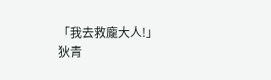「我去救龐大人!」
狄青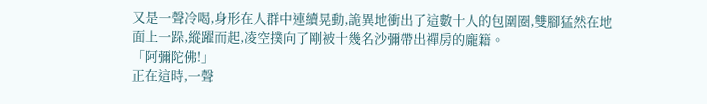又是一聲冷喝,身形在人群中連續晃動,詭異地衝出了這數十人的包圍圈,雙腳猛然在地面上一跺,縱躍而起,凌空撲向了剛被十幾名沙彌帶出禪房的龐籍。
「阿彌陀佛!」
正在這時,一聲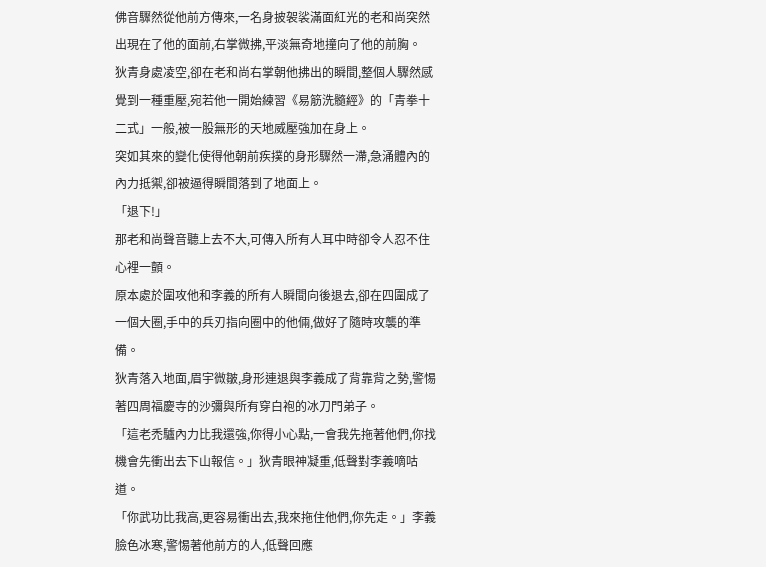佛音驟然從他前方傳來,一名身披袈裟滿面紅光的老和尚突然出現在了他的面前,右掌微拂,平淡無奇地撞向了他的前胸。
狄青身處凌空,卻在老和尚右掌朝他拂出的瞬間,整個人驟然感覺到一種重壓,宛若他一開始練習《易筋洗髓經》的「青拳十二式」一般,被一股無形的天地威壓強加在身上。
突如其來的變化使得他朝前疾撲的身形驟然一滯,急涌體內的內力抵禦,卻被逼得瞬間落到了地面上。
「退下!」
那老和尚聲音聽上去不大,可傳入所有人耳中時卻令人忍不住心裡一顫。
原本處於圍攻他和李義的所有人瞬間向後退去,卻在四圍成了一個大圈,手中的兵刃指向圈中的他倆,做好了隨時攻襲的準備。
狄青落入地面,眉宇微皺,身形連退與李義成了背靠背之勢,警惕著四周福慶寺的沙彌與所有穿白袍的冰刀門弟子。
「這老禿驢內力比我還強,你得小心點,一會我先拖著他們,你找機會先衝出去下山報信。」狄青眼神凝重,低聲對李義嘀咕道。
「你武功比我高,更容易衝出去,我來拖住他們,你先走。」李義臉色冰寒,警惕著他前方的人,低聲回應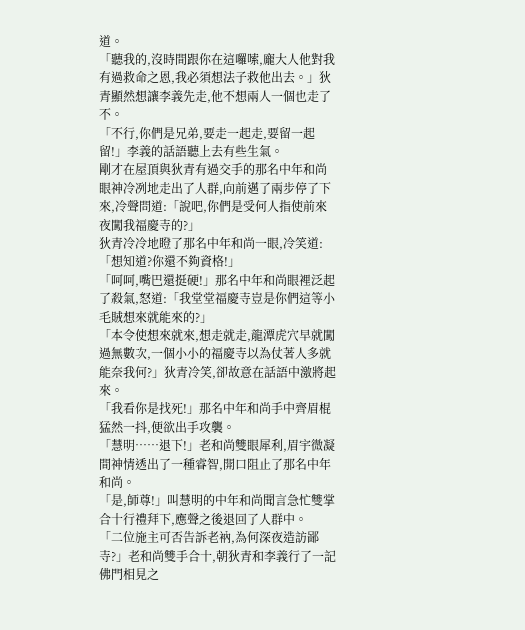道。
「聽我的,沒時間跟你在這囉嗦,龐大人他對我有過救命之恩,我必須想法子救他出去。」狄青顯然想讓李義先走,他不想兩人一個也走了不。
「不行,你們是兄弟,要走一起走,要留一起留!」李義的話語聽上去有些生氣。
剛才在屋頂與狄青有過交手的那名中年和尚眼神冷冽地走出了人群,向前邁了兩步停了下來,冷聲問道:「說吧,你們是受何人指使前來夜闖我福慶寺的?」
狄青冷冷地瞪了那名中年和尚一眼,冷笑道:「想知道?你還不夠資格!」
「呵呵,嘴巴還挺硬!」那名中年和尚眼裡泛起了殺氣,怒道:「我堂堂福慶寺豈是你們這等小毛賊想來就能來的?」
「本令使想來就來,想走就走,龍潭虎穴早就闖過無數次,一個小小的福慶寺以為仗著人多就能奈我何?」狄青冷笑,卻故意在話語中激將起來。
「我看你是找死!」那名中年和尚手中齊眉棍猛然一抖,便欲出手攻襲。
「慧明……退下!」老和尚雙眼犀利,眉宇微凝間神情透出了一種睿智,開口阻止了那名中年和尚。
「是,師尊!」叫慧明的中年和尚聞言急忙雙掌合十行禮拜下,應聲之後退回了人群中。
「二位施主可否告訴老衲,為何深夜造訪鄙寺?」老和尚雙手合十,朝狄青和李義行了一記佛門相見之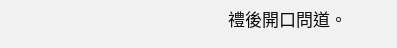禮後開口問道。